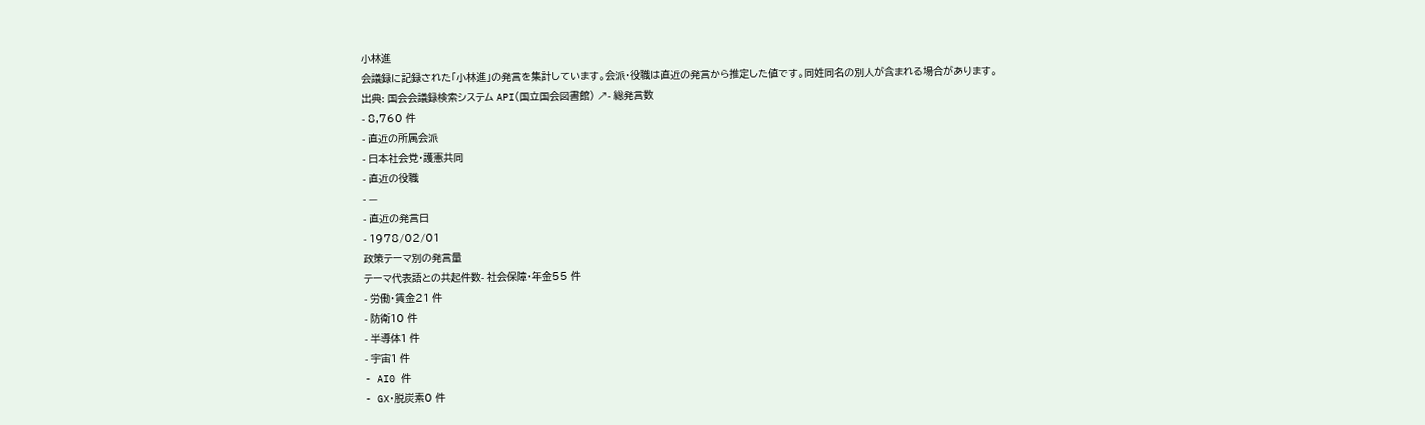小林進
会議録に記録された「小林進」の発言を集計しています。会派・役職は直近の発言から推定した値です。同姓同名の別人が含まれる場合があります。
出典: 国会会議録検索システム API(国立国会図書館) ↗- 総発言数
- 8,760 件
- 直近の所属会派
- 日本社会党・護憲共同
- 直近の役職
- —
- 直近の発言日
- 1978/02/01
政策テーマ別の発言量
テーマ代表語との共起件数- 社会保障・年金55 件
- 労働・賃金21 件
- 防衛10 件
- 半導体1 件
- 宇宙1 件
- AI0 件
- GX・脱炭素0 件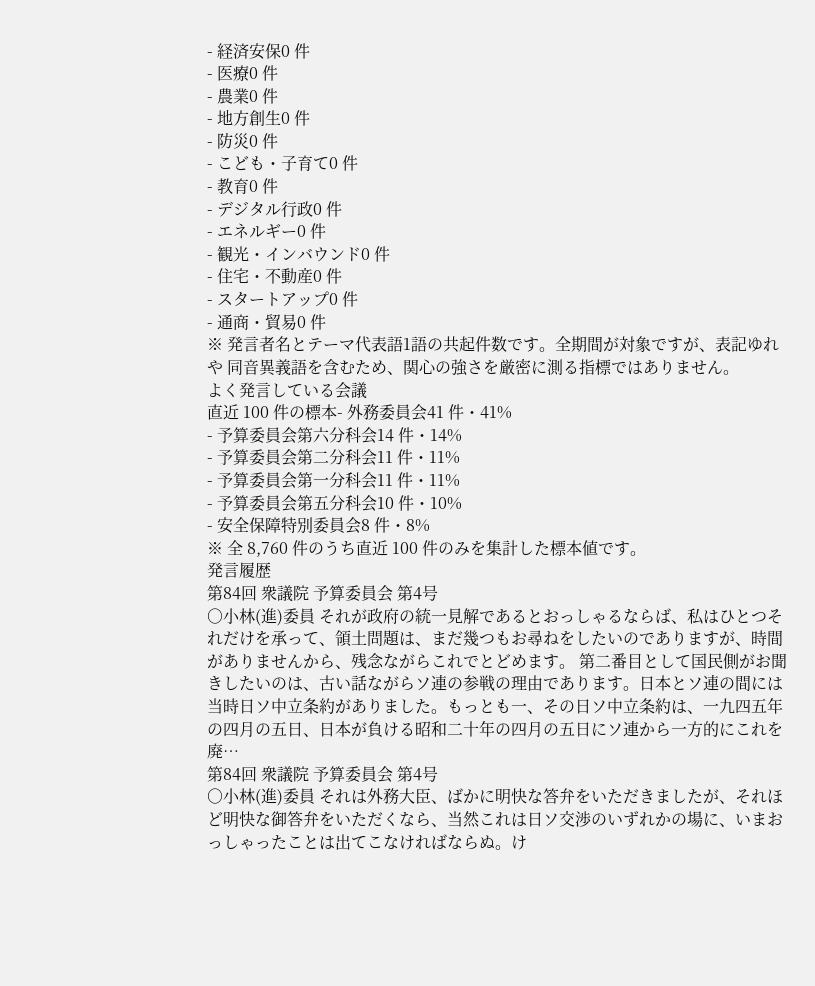- 経済安保0 件
- 医療0 件
- 農業0 件
- 地方創生0 件
- 防災0 件
- こども・子育て0 件
- 教育0 件
- デジタル行政0 件
- エネルギー0 件
- 観光・インバウンド0 件
- 住宅・不動産0 件
- スタートアップ0 件
- 通商・貿易0 件
※ 発言者名とテーマ代表語1語の共起件数です。全期間が対象ですが、表記ゆれや 同音異義語を含むため、関心の強さを厳密に測る指標ではありません。
よく発言している会議
直近 100 件の標本- 外務委員会41 件・41%
- 予算委員会第六分科会14 件・14%
- 予算委員会第二分科会11 件・11%
- 予算委員会第一分科会11 件・11%
- 予算委員会第五分科会10 件・10%
- 安全保障特別委員会8 件・8%
※ 全 8,760 件のうち直近 100 件のみを集計した標本値です。
発言履歴
第84回 衆議院 予算委員会 第4号
○小林(進)委員 それが政府の統一見解であるとおっしゃるならば、私はひとつそれだけを承って、領土問題は、まだ幾つもお尋ねをしたいのでありますが、時間がありませんから、残念ながらこれでとどめます。 第二番目として国民側がお聞きしたいのは、古い話ながらソ連の参戦の理由であります。日本とソ連の間には当時日ソ中立条約がありました。もっとも一、その日ソ中立条約は、一九四五年の四月の五日、日本が負ける昭和二十年の四月の五日にソ連から一方的にこれを廃…
第84回 衆議院 予算委員会 第4号
○小林(進)委員 それは外務大臣、ばかに明快な答弁をいただきましたが、それほど明快な御答弁をいただくなら、当然これは日ソ交渉のいずれかの場に、いまおっしゃったことは出てこなければならぬ。け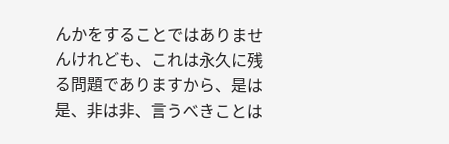んかをすることではありませんけれども、これは永久に残る問題でありますから、是は是、非は非、言うべきことは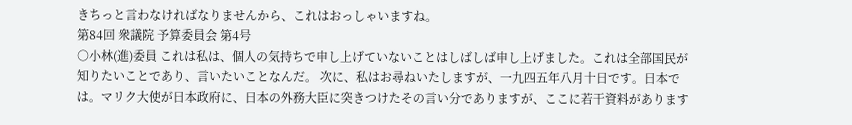きちっと言わなければなりませんから、これはおっしゃいますね。
第84回 衆議院 予算委員会 第4号
○小林(進)委員 これは私は、個人の気持ちで申し上げていないことはしばしば申し上げました。これは全部国民が知りたいことであり、言いたいことなんだ。 次に、私はお尋ねいたしますが、一九四五年八月十日です。日本では。マリク大使が日本政府に、日本の外務大臣に突きつけたその言い分でありますが、ここに若干資料があります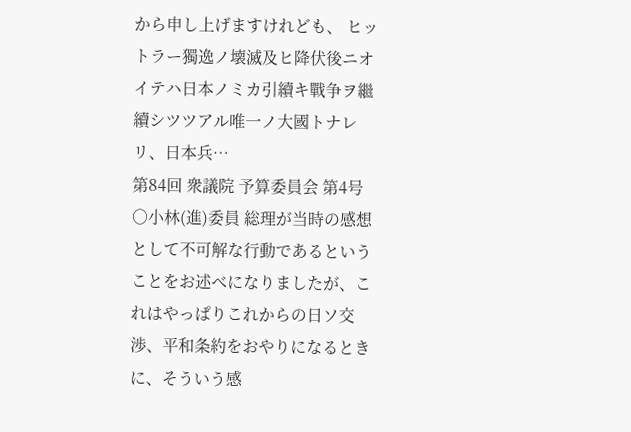から申し上げますけれども、 ヒットラー獨逸ノ壊滅及ヒ降伏後ニオイテハ日本ノミカ引續キ戰争ヲ繼續シツツアル唯一ノ大國トナレリ、日本兵…
第84回 衆議院 予算委員会 第4号
○小林(進)委員 総理が当時の感想として不可解な行動であるということをお述べになりましたが、これはやっぱりこれからの日ソ交渉、平和条約をおやりになるときに、そういう感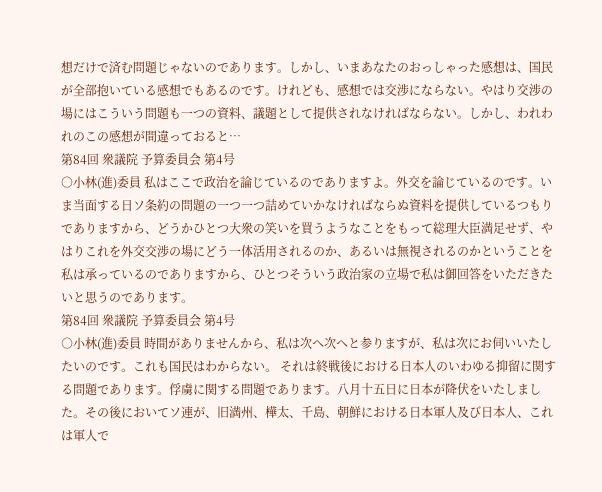想だけで済む問題じゃないのであります。しかし、いまあなたのおっしゃった感想は、国民が全部抱いている感想でもあるのです。けれども、感想では交渉にならない。やはり交渉の場にはこういう問題も一つの資料、議題として提供されなければならない。しかし、われわれのこの感想が間違っておると…
第84回 衆議院 予算委員会 第4号
○小林(進)委員 私はここで政治を論じているのでありますよ。外交を論じているのです。いま当面する日ソ条約の問題の一つ一つ詰めていかなければならぬ資料を提供しているつもりでありますから、どうかひとつ大衆の笑いを買うようなことをもって総理大臣満足せず、やはりこれを外交交渉の場にどう一体活用されるのか、あるいは無視されるのかということを私は承っているのでありますから、ひとつそういう政治家の立場で私は御回答をいただきたいと思うのであります。
第84回 衆議院 予算委員会 第4号
○小林(進)委員 時間がありませんから、私は次へ次へと参りますが、私は次にお伺いいたしたいのです。これも国民はわからない。 それは終戦後における日本人のいわゆる抑留に関する問題であります。俘虜に関する問題であります。八月十五日に日本が降伏をいたしました。その後においてソ連が、旧満州、樺太、千島、朝鮮における日本軍人及び日本人、これは軍人で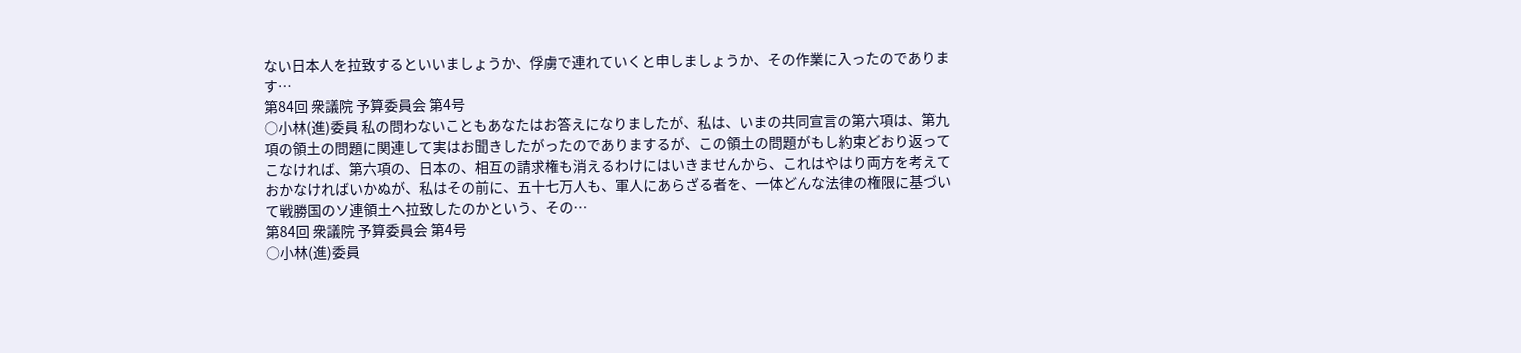ない日本人を拉致するといいましょうか、俘虜で連れていくと申しましょうか、その作業に入ったのであります…
第84回 衆議院 予算委員会 第4号
○小林(進)委員 私の問わないこともあなたはお答えになりましたが、私は、いまの共同宣言の第六項は、第九項の領土の問題に関連して実はお聞きしたがったのでありまするが、この領土の問題がもし約束どおり返ってこなければ、第六項の、日本の、相互の請求権も消えるわけにはいきませんから、これはやはり両方を考えておかなければいかぬが、私はその前に、五十七万人も、軍人にあらざる者を、一体どんな法律の権限に基づいて戦勝国のソ連領土へ拉致したのかという、その…
第84回 衆議院 予算委員会 第4号
○小林(進)委員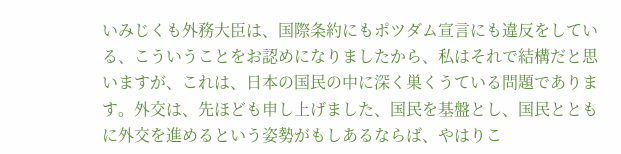いみじくも外務大臣は、国際条約にもポツダム宣言にも違反をしている、こういうことをお認めになりましたから、私はそれで結構だと思いますが、これは、日本の国民の中に深く巣くうている問題であります。外交は、先ほども申し上げました、国民を基盤とし、国民とともに外交を進めるという姿勢がもしあるならば、やはりこ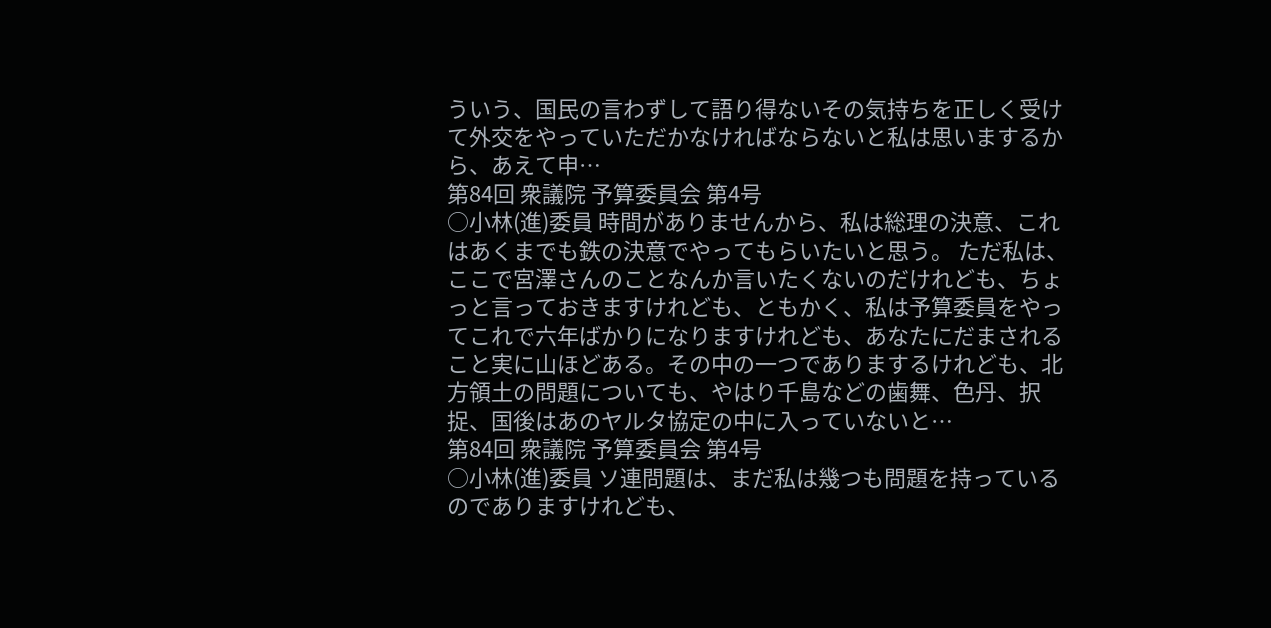ういう、国民の言わずして語り得ないその気持ちを正しく受けて外交をやっていただかなければならないと私は思いまするから、あえて申…
第84回 衆議院 予算委員会 第4号
○小林(進)委員 時間がありませんから、私は総理の決意、これはあくまでも鉄の決意でやってもらいたいと思う。 ただ私は、ここで宮澤さんのことなんか言いたくないのだけれども、ちょっと言っておきますけれども、ともかく、私は予算委員をやってこれで六年ばかりになりますけれども、あなたにだまされること実に山ほどある。その中の一つでありまするけれども、北方領土の問題についても、やはり千島などの歯舞、色丹、択捉、国後はあのヤルタ協定の中に入っていないと…
第84回 衆議院 予算委員会 第4号
○小林(進)委員 ソ連問題は、まだ私は幾つも問題を持っているのでありますけれども、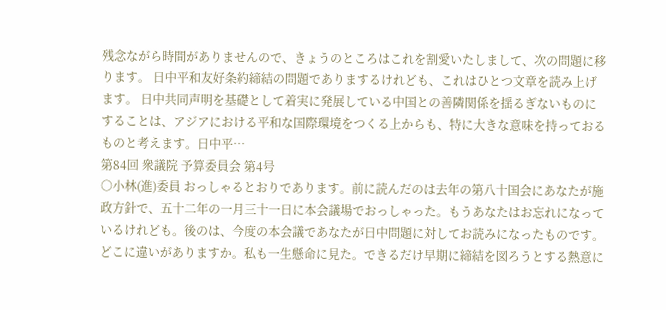残念ながら時間がありませんので、きょうのところはこれを割愛いたしまして、次の問題に移ります。 日中平和友好条約締結の問題でありまするけれども、これはひとつ文章を読み上げます。 日中共同声明を基礎として着実に発展している中国との善隣関係を揺るぎないものにすることは、アジアにおける平和な国際環境をつくる上からも、特に大きな意味を持っておるものと考えます。日中平…
第84回 衆議院 予算委員会 第4号
○小林(進)委員 おっしゃるとおりであります。前に読んだのは去年の第八十国会にあなたが施政方針で、五十二年の一月三十一日に本会議場でおっしゃった。もうあなたはお忘れになっているけれども。後のは、今度の本会議であなたが日中問題に対してお読みになったものです。どこに違いがありますか。私も一生懸命に見た。できるだけ早期に締結を図ろうとする熱意に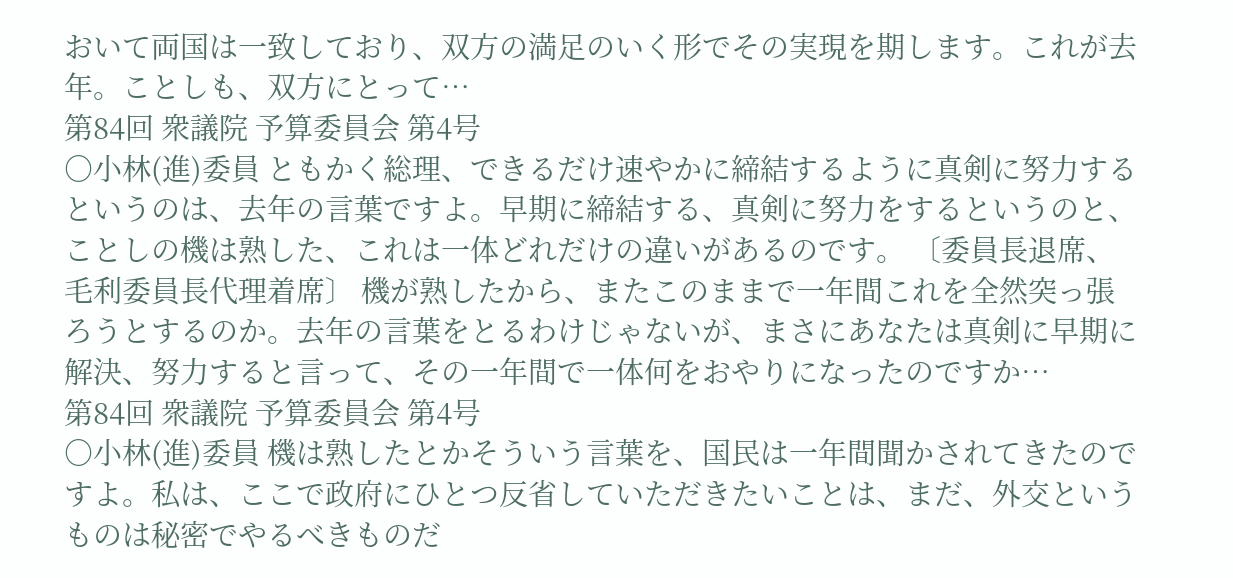おいて両国は一致しており、双方の満足のいく形でその実現を期します。これが去年。ことしも、双方にとって…
第84回 衆議院 予算委員会 第4号
○小林(進)委員 ともかく総理、できるだけ速やかに締結するように真剣に努力するというのは、去年の言葉ですよ。早期に締結する、真剣に努力をするというのと、ことしの機は熟した、これは一体どれだけの違いがあるのです。 〔委員長退席、毛利委員長代理着席〕 機が熟したから、またこのままで一年間これを全然突っ張ろうとするのか。去年の言葉をとるわけじゃないが、まさにあなたは真剣に早期に解決、努力すると言って、その一年間で一体何をおやりになったのですか…
第84回 衆議院 予算委員会 第4号
○小林(進)委員 機は熟したとかそういう言葉を、国民は一年間聞かされてきたのですよ。私は、ここで政府にひとつ反省していただきたいことは、まだ、外交というものは秘密でやるべきものだ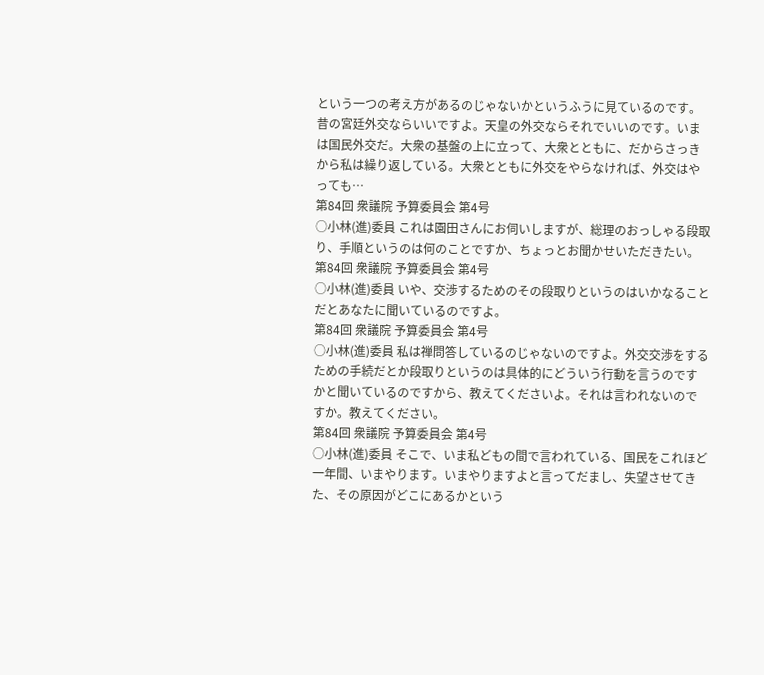という一つの考え方があるのじゃないかというふうに見ているのです。昔の宮廷外交ならいいですよ。天皇の外交ならそれでいいのです。いまは国民外交だ。大衆の基盤の上に立って、大衆とともに、だからさっきから私は繰り返している。大衆とともに外交をやらなければ、外交はやっても…
第84回 衆議院 予算委員会 第4号
○小林(進)委員 これは園田さんにお伺いしますが、総理のおっしゃる段取り、手順というのは何のことですか、ちょっとお聞かせいただきたい。
第84回 衆議院 予算委員会 第4号
○小林(進)委員 いや、交渉するためのその段取りというのはいかなることだとあなたに聞いているのですよ。
第84回 衆議院 予算委員会 第4号
○小林(進)委員 私は禅問答しているのじゃないのですよ。外交交渉をするための手続だとか段取りというのは具体的にどういう行動を言うのですかと聞いているのですから、教えてくださいよ。それは言われないのですか。教えてください。
第84回 衆議院 予算委員会 第4号
○小林(進)委員 そこで、いま私どもの間で言われている、国民をこれほど一年間、いまやります。いまやりますよと言ってだまし、失望させてきた、その原因がどこにあるかという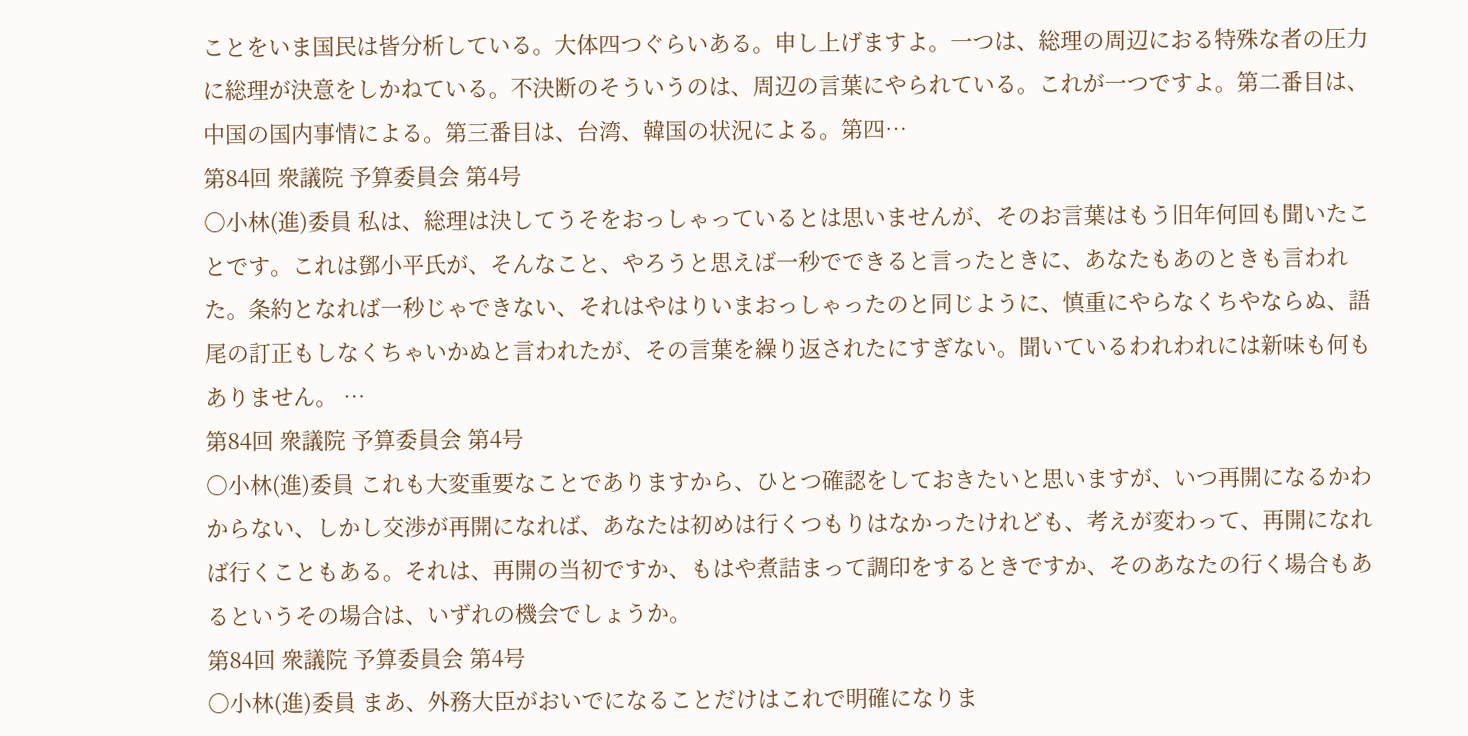ことをいま国民は皆分析している。大体四つぐらいある。申し上げますよ。一つは、総理の周辺におる特殊な者の圧力に総理が決意をしかねている。不決断のそういうのは、周辺の言葉にやられている。これが一つですよ。第二番目は、中国の国内事情による。第三番目は、台湾、韓国の状況による。第四…
第84回 衆議院 予算委員会 第4号
○小林(進)委員 私は、総理は決してうそをおっしゃっているとは思いませんが、そのお言葉はもう旧年何回も聞いたことです。これは鄧小平氏が、そんなこと、やろうと思えば一秒でできると言ったときに、あなたもあのときも言われた。条約となれば一秒じゃできない、それはやはりいまおっしゃったのと同じように、慎重にやらなくちやならぬ、語尾の訂正もしなくちゃいかぬと言われたが、その言葉を繰り返されたにすぎない。聞いているわれわれには新味も何もありません。 …
第84回 衆議院 予算委員会 第4号
○小林(進)委員 これも大変重要なことでありますから、ひとつ確認をしておきたいと思いますが、いつ再開になるかわからない、しかし交渉が再開になれば、あなたは初めは行くつもりはなかったけれども、考えが変わって、再開になれば行くこともある。それは、再開の当初ですか、もはや煮詰まって調印をするときですか、そのあなたの行く場合もあるというその場合は、いずれの機会でしょうか。
第84回 衆議院 予算委員会 第4号
○小林(進)委員 まあ、外務大臣がおいでになることだけはこれで明確になりま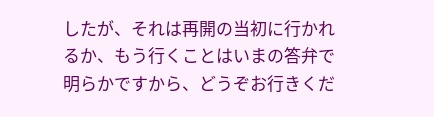したが、それは再開の当初に行かれるか、もう行くことはいまの答弁で明らかですから、どうぞお行きくだ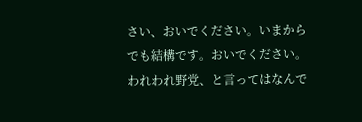さい、おいでください。いまからでも結構です。おいでください。われわれ野党、と言ってはなんで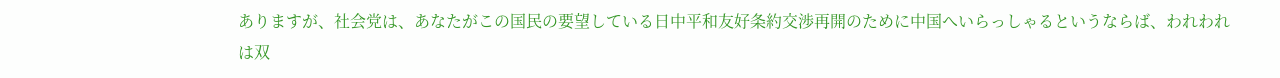ありますが、社会党は、あなたがこの国民の要望している日中平和友好条約交渉再開のために中国へいらっしゃるというならば、われわれは双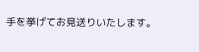手を挙げてお見送りいたします。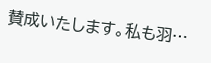賛成いたします。私も羽…